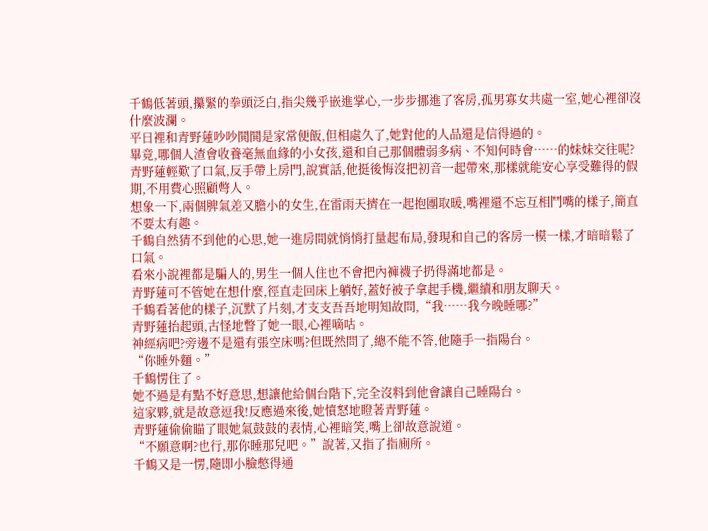千鶴低著頭,攥緊的拳頭泛白,指尖幾乎嵌進掌心,一步步挪進了客房,孤男寡女共處一室,她心裡卻沒什麼波瀾。
平日裡和青野蓮吵吵鬨鬨是家常便飯,但相處久了,她對他的人品還是信得過的。
畢竟,哪個人渣會收養毫無血緣的小女孩,還和自己那個體弱多病、不知何時會……的妹妹交往呢?
青野蓮輕歎了口氣,反手帶上房門,說實話,他挺後悔沒把初音一起帶來,那樣就能安心享受難得的假期,不用費心照顧彆人。
想象一下,兩個脾氣差又膽小的女生,在雷雨天擠在一起抱團取暖,嘴裡還不忘互相鬥嘴的樣子,簡直不要太有趣。
千鶴自然猜不到他的心思,她一進房間就悄悄打量起布局,發現和自己的客房一模一樣,才暗暗鬆了口氣。
看來小說裡都是騙人的,男生一個人住也不會把內褲襪子扔得滿地都是。
青野蓮可不管她在想什麼,徑直走回床上躺好,蓋好被子拿起手機,繼續和朋友聊天。
千鶴看著他的樣子,沉默了片刻,才支支吾吾地明知故問,“我……我今晚睡哪?”
青野蓮抬起頭,古怪地瞥了她一眼,心裡嘀咕。
神經病吧?旁邊不是還有張空床嗎?但既然問了,總不能不答,他隨手一指陽台。
“你睡外麵。”
千鶴愣住了。
她不過是有點不好意思,想讓他給個台階下,完全沒料到他會讓自己睡陽台。
這家夥,就是故意逗我!反應過來後,她憤怒地瞪著青野蓮。
青野蓮偷偷瞄了眼她氣鼓鼓的表情,心裡暗笑,嘴上卻故意說道。
“不願意啊?也行,那你睡那兒吧。”說著,又指了指廁所。
千鶴又是一愣,隨即小臉憋得通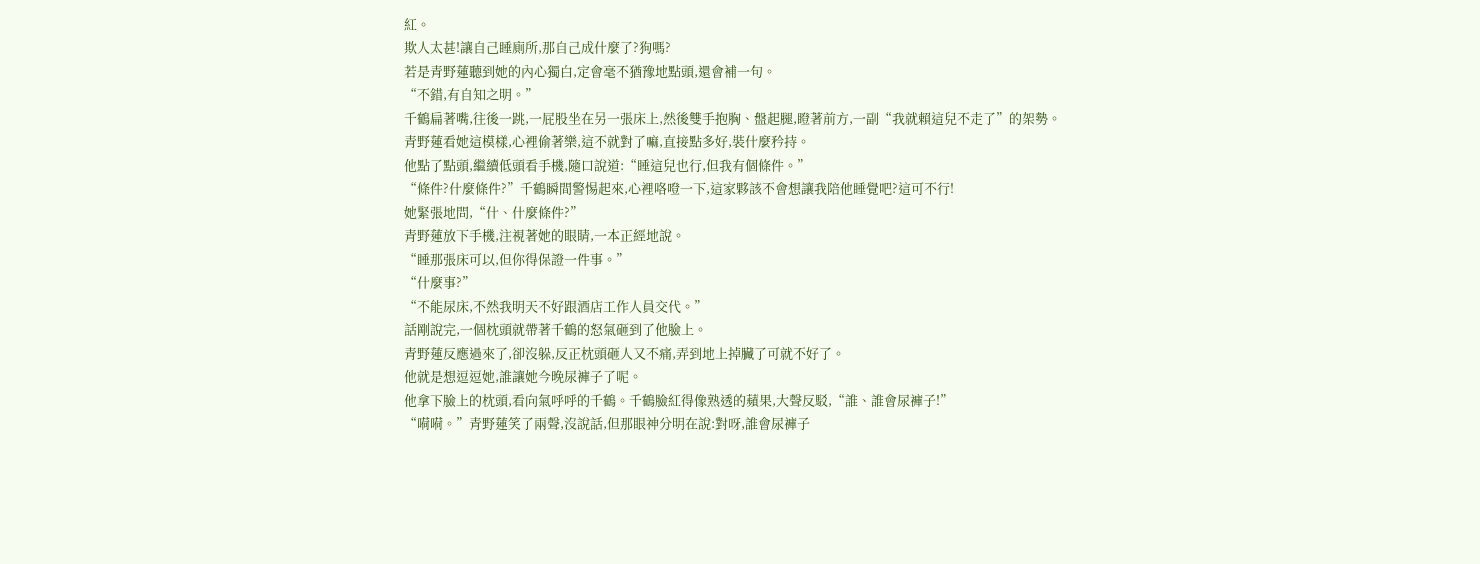紅。
欺人太甚!讓自己睡廁所,那自己成什麼了?狗嗎?
若是青野蓮聽到她的內心獨白,定會毫不猶豫地點頭,還會補一句。
“不錯,有自知之明。”
千鶴扁著嘴,往後一跳,一屁股坐在另一張床上,然後雙手抱胸、盤起腿,瞪著前方,一副“我就賴這兒不走了”的架勢。
青野蓮看她這模樣,心裡偷著樂,這不就對了嘛,直接點多好,裝什麼矜持。
他點了點頭,繼續低頭看手機,隨口說道:“睡這兒也行,但我有個條件。”
“條件?什麼條件?”千鶴瞬間警惕起來,心裡咯噔一下,這家夥該不會想讓我陪他睡覺吧?這可不行!
她緊張地問,“什、什麼條件?”
青野蓮放下手機,注視著她的眼睛,一本正經地說。
“睡那張床可以,但你得保證一件事。”
“什麼事?”
“不能尿床,不然我明天不好跟酒店工作人員交代。”
話剛說完,一個枕頭就帶著千鶴的怒氣砸到了他臉上。
青野蓮反應過來了,卻沒躲,反正枕頭砸人又不痛,弄到地上掉臟了可就不好了。
他就是想逗逗她,誰讓她今晚尿褲子了呢。
他拿下臉上的枕頭,看向氣呼呼的千鶴。千鶴臉紅得像熟透的蘋果,大聲反駁,“誰、誰會尿褲子!”
“嗬嗬。”青野蓮笑了兩聲,沒說話,但那眼神分明在說:對呀,誰會尿褲子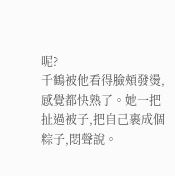呢?
千鶴被他看得臉頰發燙,感覺都快熟了。她一把扯過被子,把自己裹成個粽子,悶聲說。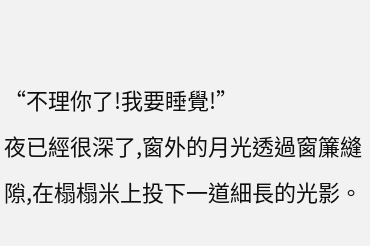“不理你了!我要睡覺!”
夜已經很深了,窗外的月光透過窗簾縫隙,在榻榻米上投下一道細長的光影。